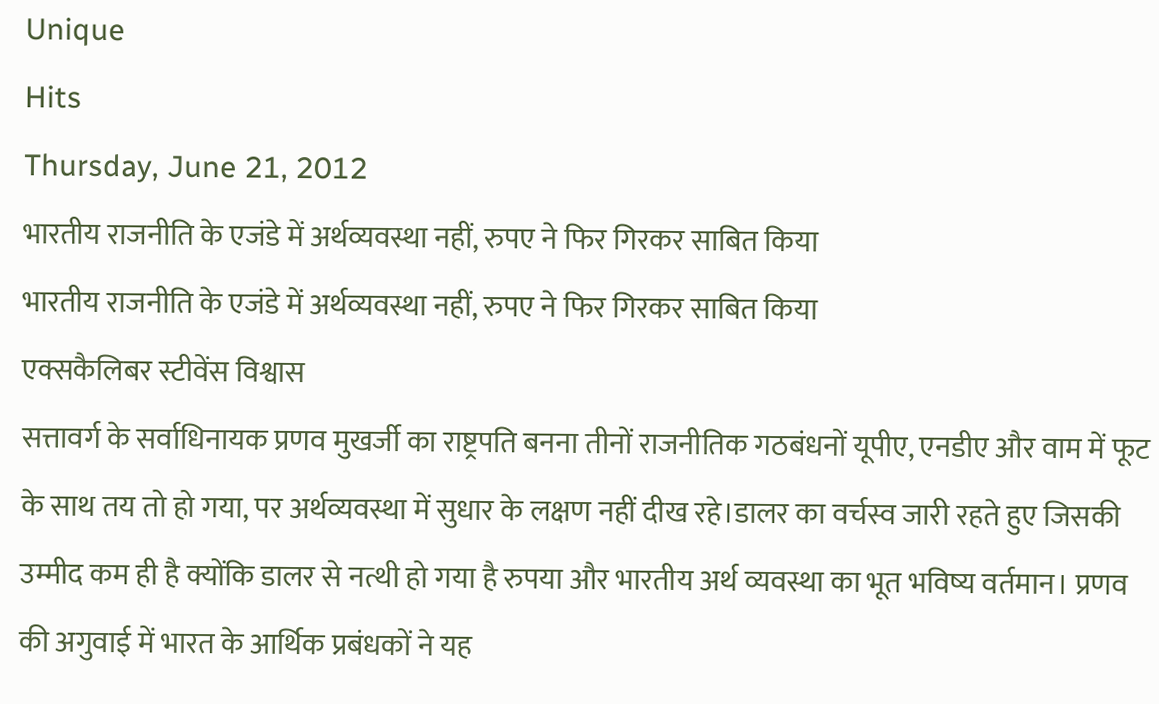Unique
Hits
Thursday, June 21, 2012
भारतीय राजनीति के एजंडे में अर्थव्यवस्था नहीं, रुपए ने फिर गिरकर साबित किया
भारतीय राजनीति के एजंडे में अर्थव्यवस्था नहीं, रुपए ने फिर गिरकर साबित किया
एक्सकैलिबर स्टीवेंस विश्वास
सत्तावर्ग के सर्वाधिनायक प्रणव मुखर्जी का राष्ट्रपति बनना तीनों राजनीतिक गठबंधनों यूपीए, एनडीए और वाम में फूट के साथ तय तो हो गया, पर अर्थव्यवस्था में सुधार के लक्षण नहीं दीख रहे।डालर का वर्चस्व जारी रहते हुए जिसकी उम्मीद कम ही है क्योंकि डालर से नत्थी हो गया है रुपया और भारतीय अर्थ व्यवस्था का भूत भविष्य वर्तमान। प्रणव की अगुवाई में भारत के आर्थिक प्रबंधकों ने यह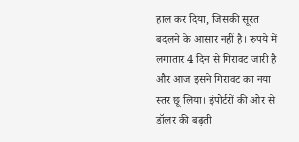हाल कर दिया, जिसकी सूरत बदलने के आसार नहीं है। रुपये में लगातार 4 दिन से गिरावट जारी है और आज इसने गिरावट का नया स्तर छू लिया। इंपोर्टरों की ओर से डॉलर की बढ़ती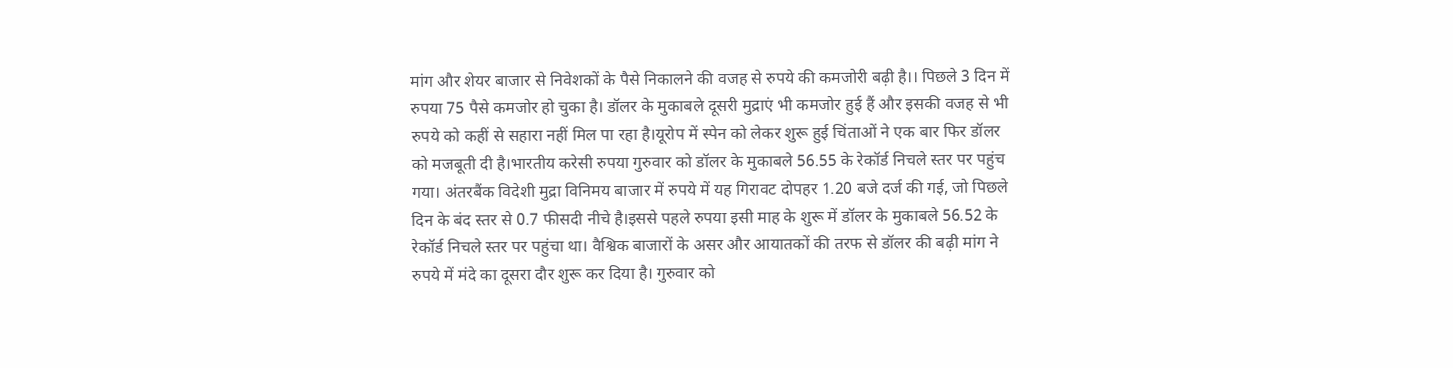मांग और शेयर बाजार से निवेशकों के पैसे निकालने की वजह से रुपये की कमजोरी बढ़ी है।। पिछले 3 दिन में रुपया 75 पैसे कमजोर हो चुका है। डॉलर के मुकाबले दूसरी मुद्राएं भी कमजोर हुई हैं और इसकी वजह से भी रुपये को कहीं से सहारा नहीं मिल पा रहा है।यूरोप में स्पेन को लेकर शुरू हुई चिंताओं ने एक बार फिर डॉलर को मजबूती दी है।भारतीय करेसी रुपया गुरुवार को डॉलर के मुकाबले 56.55 के रेकॉर्ड निचले स्तर पर पहुंच गया। अंतरबैंक विदेशी मुद्रा विनिमय बाजार में रुपये में यह गिरावट दोपहर 1.20 बजे दर्ज की गई, जो पिछले दिन के बंद स्तर से 0.7 फीसदी नीचे है।इससे पहले रुपया इसी माह के शुरू में डॉलर के मुकाबले 56.52 के रेकॉर्ड निचले स्तर पर पहुंचा था। वैश्विक बाजारों के असर और आयातकों की तरफ से डॉलर की बढ़ी मांग ने रुपये में मंदे का दूसरा दौर शुरू कर दिया है। गुरुवार को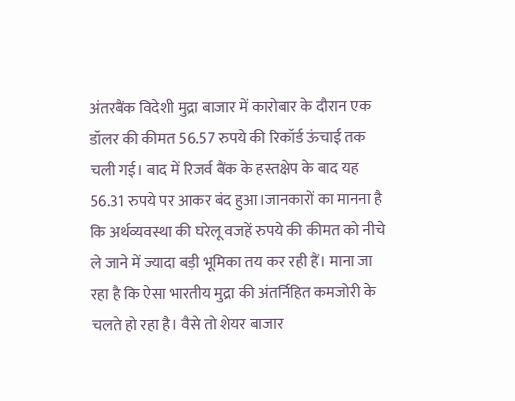अंतरबैंक विदेशी मुद्रा बाजार में कारोबार के दौरान एक डॉलर की कीमत 56.57 रुपये की रिकॉर्ड ऊंचाई तक चली गई। बाद में रिजर्व बैंक के हस्तक्षेप के बाद यह 56.31 रुपये पर आकर बंद हुआ।जानकारों का मानना है कि अर्थव्यवस्था की घरेलू वजहें रुपये की कीमत को नीचे ले जाने में ज्यादा बड़ी भूमिका तय कर रही हैं। माना जा रहा है कि ऐसा भारतीय मुद्रा की अंतर्निहित कमजोरी के चलते हो रहा है। वैसे तो शेयर बाजार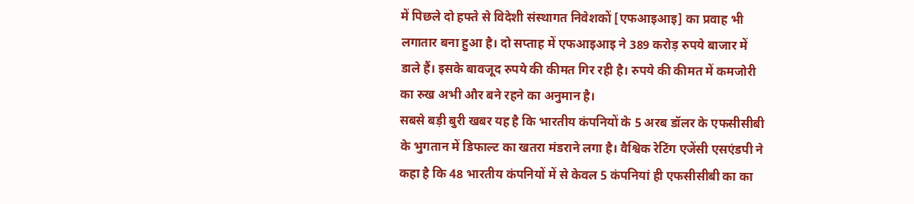में पिछले दो हफ्ते से विदेशी संस्थागत निवेशकों [एफआइआइ] का प्रवाह भी लगातार बना हुआ है। दो सप्ताह में एफआइआइ ने 389 करोड़ रुपये बाजार में डाले हैं। इसके बावजूद रुपये की कीमत गिर रही है। रुपये की कीमत में कमजोरी का रुख अभी और बने रहने का अनुमान है।
सबसे बड़ी बुरी खबर यह है कि भारतीय कंपनियों के 5 अरब डॉलर के एफसीसीबी के भुगतान में डिफाल्ट का खतरा मंडराने लगा है। वैश्विक रेटिंग एजेंसी एसएंडपी ने कहा है कि 48 भारतीय कंपनियों में से केवल 5 कंपनियां ही एफसीसीबी का का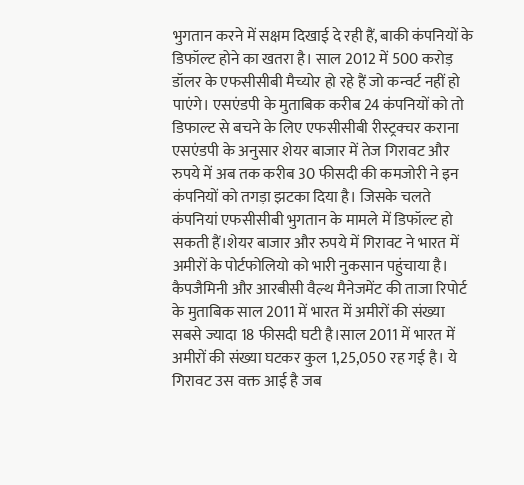भुगतान करने में सक्षम दिखाई दे रही हैं, बाकी कंपनियों के डिफॉल्ट होने का खतरा है। साल 2012 में 500 करोड़ डॉलर के एफसीसीबी मैच्योर हो रहे हैं जो कन्वर्ट नहीं हो पाएंगे। एसएंडपी के मुताबिक करीब 24 कंपनियों को तो डिफाल्ट से बचने के लिए एफसीसीबी रीस्ट्रक्चर कराना एसएंडपी के अनुसार शेयर बाजार में तेज गिरावट और रुपये में अब तक करीब 30 फीसदी की कमजोरी ने इन कंपनियों को तगड़ा झटका दिया है। जिसके चलते कंपनियां एफसीसीबी भुगतान के मामले में डिफॉल्ट हो सकती हैं।शेयर बाजार और रुपये में गिरावट ने भारत में अमीरों के पोर्टफोलियो को भारी नुकसान पहुंचाया है। कैपजैमिनी और आरबीसी वैल्थ मैनेजमेंट की ताजा रिपोर्ट के मुताबिक साल 2011 में भारत में अमीरों की संख्या सबसे ज्यादा 18 फीसदी घटी है।साल 2011 में भारत में अमीरों की संख्या घटकर कुल 1,25,050 रह गई है। ये गिरावट उस वक्त आई है जब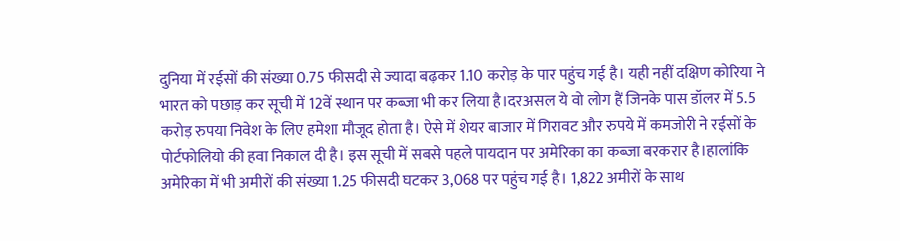दुनिया में रईसों की संख्या 0.75 फीसदी से ज्यादा बढ़कर 1.10 करोड़ के पार पहुंच गई है। यही नहीं दक्षिण कोरिया ने भारत को पछाड़ कर सूची में 12वें स्थान पर कब्जा भी कर लिया है।दरअसल ये वो लोग हैं जिनके पास डॉलर में 5.5 करोड़ रुपया निवेश के लिए हमेशा मौजूद होता है। ऐसे में शेयर बाजार में गिरावट और रुपये में कमजोरी ने रईसों के पोर्टफोलियो की हवा निकाल दी है। इस सूची में सबसे पहले पायदान पर अमेरिका का कब्जा बरकरार है।हालांकि अमेरिका में भी अमीरों की संख्या 1.25 फीसदी घटकर 3,068 पर पहुंच गई है। 1,822 अमीरों के साथ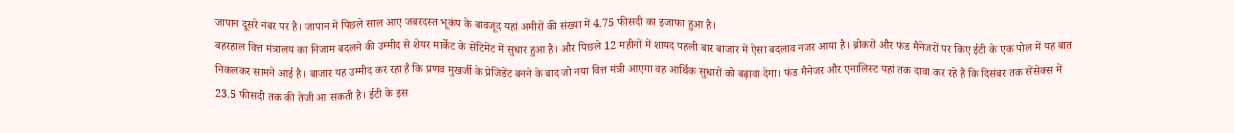जापान दूसरे नंबर पर है। जापान में पिछले साल आए जबरदस्त भूकंप के बावजूद यहां अमीरों की संख्या में 4.75 फीसदी का इजाफा हुआ है।
बहरहाल वित्त मंत्रालय का निजाम बदलने की उम्मीद से शेयर मार्केट के सेंटिमेंट में सुधार हुआ है। और पिछले 12 महीनों में शायद पहली बार बाजार में ऐसा बदलाव नजर आया है। ब्रोकरों और फंड मैनेजरों पर किए ईटी के एक पोल में यह बात निकलकर सामने आई है। बाजार यह उम्मीद कर रहा है कि प्रणव मुखर्जी के प्रेजिडेंट बनने के बाद जो नया वित्त मंत्री आएगा वह आर्थिक सुधारों को बढ़ावा देगा। फंड मैनेजर और एनालिस्ट यहां तक दावा कर रहे हैं कि दिसंबर तक सेंसेक्स में 23.5 फीसदी तक की तेजी आ सकती है। ईटी के इस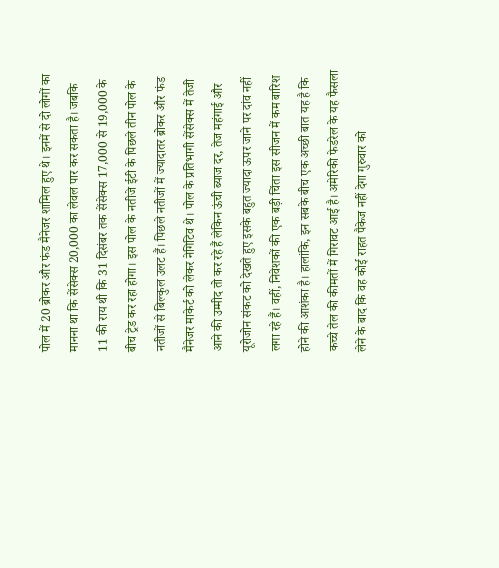पोल में 20 ब्रोकर और फंड मैनेजर शामिल हुए थे। इनमें से दो लोगों का मानना था कि सेंसेक्स 20,000 का लेवल पार कर सकता है। जबकि 11 की राय थी कि 31 दिसंबर तक सेंसेक्स 17,000 से 19,000 के बीच ट्रेड कर रहा होगा। इस पोल के नतीजे ईटी के पिछले तीन पोल के नतीजों से बिल्कुल उलट हैं। पिछले नतीजों में ज्यादातर ब्रोकर और फंड मैनेजर माकेर्ट को लेकर नेगिटिव थे। पोल के प्रतिभागी सेंसेक्स में तेजी आने की उम्मीद तो कर रहे हैं लेकिन ऊंची ब्याज दर, तेज महंगाई और यूरोजोन संकट को देखते हुए इसके बहुत ज्यादा ऊपर जाने पर दांव नहीं लगा रहे हैं। वहीं, निवेशकों की एक बड़ी चिंता इस सीजन में कम बारिश होने की आशंका है। हालांकि, इन सबके बीच एक अच्छी बात यह है कि कच्चे तेल की कीमतों में गिरावट आई है। अमेरिकी फेडरेल के यह फैसला लेने के बाद कि वह कोई राहत पैकेज नहीं देगा गुरुवार को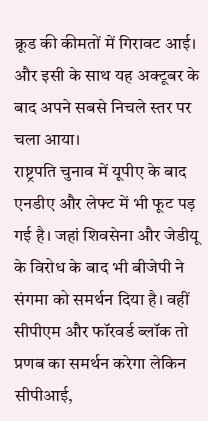क्रूड की कीमतों में गिरावट आई। और इसी के साथ यह अक्टूबर के बाद अपने सबसे निचले स्तर पर चला आया।
राष्ट्रपति चुनाव में यूपीए के बाद एनडीए और लेफ्ट में भी फूट पड़ गई है। जहां शिवसेना और जेडीयू के विरोध के बाद भी बीजेपी ने संगमा को समर्थन दिया है। वहीं सीपीएम और फॉरवर्ड ब्लॉक तो प्रणब का समर्थन करेगा लेकिन सीपीआई,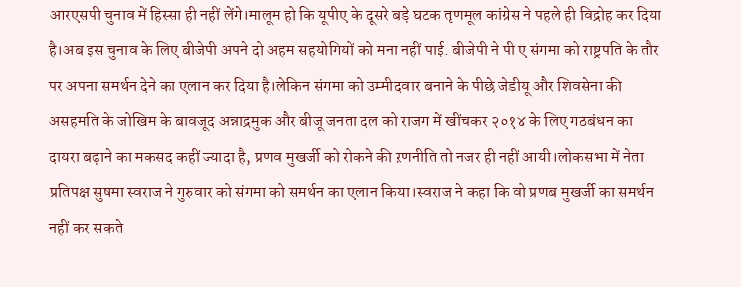आरएसपी चुनाव में हिस्सा ही नहीं लेंगे।मालूम हो कि यूपीए के दूसरे बड़े घटक तृणमूल कांग्रेस ने पहले ही विद्रोह कर दिया है।अब इस चुनाव के लिए बीजेपी अपने दो अहम सहयोगियों को मना नहीं पाई. बीजेपी ने पी ए संगमा को राष्ट्रपति के तौर पर अपना समर्थन देने का एलान कर दिया है।लेकिन संगमा को उम्मीदवार बनाने के पीछे जेडीयू और शिवसेना की असहमति के जोखिम के बावजूद अन्नाद्रमुक और बीजू जनता दल को राजग में खींचकर २०१४ के लिए गठबंधन का दायरा बढ़ाने का मकसद कहीं ज्यादा है, प्रणव मुखर्जी को रोकने की ऱणनीति तो नजर ही नहीं आयी।लोकसभा में नेता प्रतिपक्ष सुषमा स्वराज ने गुरुवार को संगमा को समर्थन का एलान किया।स्वराज ने कहा कि वो प्रणब मुखर्जी का समर्थन नहीं कर सकते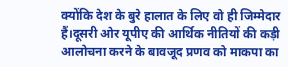क्योंकि देश के बुरे हालात के लिए वो ही जिम्मेदार हैं।दूसरी ओर यूपीए की आर्थिक नीतियों की कड़ी आलोचना करने के बावजूद प्रणव को माकपा का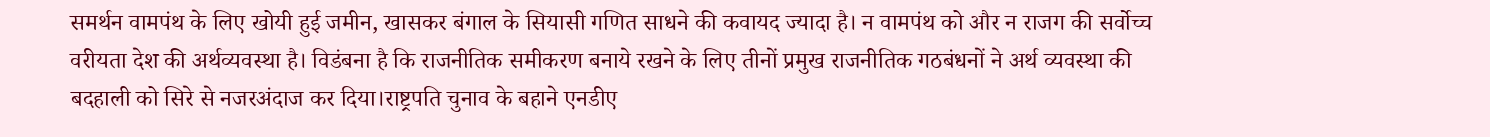समर्थन वामपंथ के लिए खोयी हुई जमीन, खासकर बंगाल के सियासी गणित साधने की कवायद ज्यादा है। न वामपंथ को और न राजग की सर्वोच्च वरीयता देश की अर्थव्यवस्था है। विडंबना है कि राजनीतिक समीकरण बनाये रखने के लिए तीनों प्रमुख राजनीतिक गठबंधनों ने अर्थ व्यवस्था की बदहाली को सिरे से नजरअंदाज कर दिया।राष्ट्रपति चुनाव के बहाने एनडीए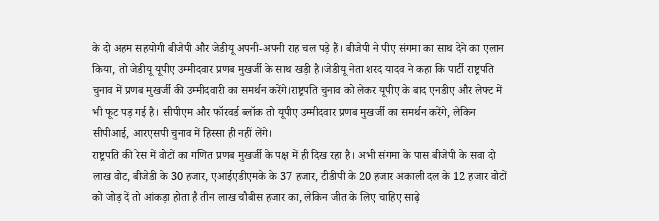के दो अहम सहयोगी बीजेपी और जेडीयू अपनी-अपनी राह चल पड़े हैं। बीजेपी ने पीए संगमा का साथ देने का एलान किया, तो जेडीयू यूपीए उम्मीदवार प्रणब मुखर्जी के साथ खड़ी है।जेडीयू नेता शरद यादव ने कहा कि पार्टी राष्ट्रपति चुनाव में प्रणब मुखर्जी की उम्मीदवारी का समर्थन करेंगे।राष्ट्रपति चुनाव को लेकर यूपीए के बाद एनडीए और लेफ्ट में भी फूट पड़ गई है। सीपीएम और फॉरवर्ड ब्लॉक तो यूपीए उम्मीदवार प्रणब मुखर्जी का समर्थन करेंगे, लेकिन सीपीआई, आरएसपी चुनाव में हिस्सा ही नहीं लेंगे।
राष्ट्रपति की रेस में वोटों का गणित प्रणब मुखर्जी के पक्ष में ही दिख रहा है। अभी संगमा के पास बीजेपी के सवा दो लाख वोट, बीजेडी के 30 हजार, एआईएडीएमके के 37 हजार, टीडीपी के 20 हजार अकाली दल के 12 हजार वोटों को जोड़ दें तो आंकड़ा होता है तीन लाख चौबीस हजार का, लेकिन जीत के लिए चाहिए साढ़े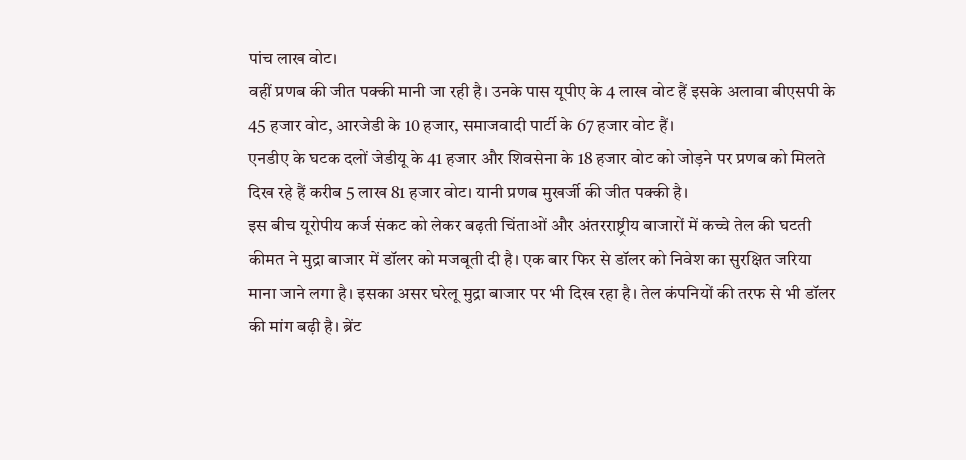पांच लाख वोट।
वहीं प्रणब की जीत पक्की मानी जा रही है। उनके पास यूपीए के 4 लाख वोट हैं इसके अलावा बीएसपी के 45 हजार वोट, आरजेडी के 10 हजार, समाजवादी पार्टी के 67 हजार वोट हैं।
एनडीए के घटक दलों जेडीयू के 41 हजार और शिवसेना के 18 हजार वोट को जोड़ने पर प्रणब को मिलते दिख रहे हैं करीब 5 लाख 81 हजार वोट। यानी प्रणब मुखर्जी की जीत पक्की है।
इस बीच यूरोपीय कर्ज संकट को लेकर बढ़ती चिंताओं और अंतरराष्ट्रीय बाजारों में कच्चे तेल की घटती कीमत ने मुद्रा बाजार में डॉलर को मजबूती दी है। एक बार फिर से डॉलर को निवेश का सुरक्षित जरिया माना जाने लगा है। इसका असर घरेलू मुद्रा बाजार पर भी दिख रहा है। तेल कंपनियों की तरफ से भी डॉलर की मांग बढ़ी है। ब्रेंट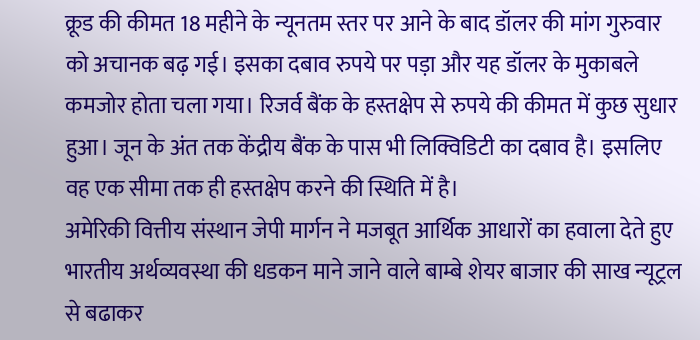क्रूड की कीमत 18 महीने के न्यूनतम स्तर पर आने के बाद डॉलर की मांग गुरुवार को अचानक बढ़ गई। इसका दबाव रुपये पर पड़ा और यह डॉलर के मुकाबले कमजोर होता चला गया। रिजर्व बैंक के हस्तक्षेप से रुपये की कीमत में कुछ सुधार हुआ। जून के अंत तक केंद्रीय बैंक के पास भी लिक्विडिटी का दबाव है। इसलिए वह एक सीमा तक ही हस्तक्षेप करने की स्थिति में है।
अमेरिकी वित्तीय संस्थान जेपी मार्गन ने मजबूत आर्थिक आधारों का हवाला देते हुए भारतीय अर्थव्यवस्था की धडकन माने जाने वाले बाम्बे शेयर बाजार की साख न्यूट्रल से बढाकर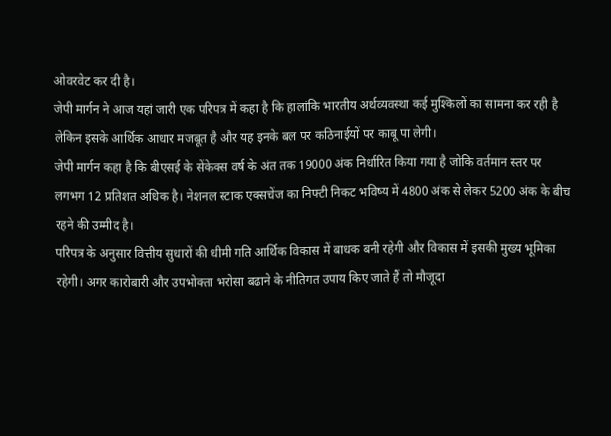ओवरवेट कर दी है।
जेपी मार्गन ने आज यहां जारी एक परिपत्र में कहा है कि हालांकि भारतीय अर्थव्यवस्था कई मुश्किलों का सामना कर रही है लेकिन इसके आर्थिक आधार मजबूत है और यह इनके बल पर कठिनाईयों पर काबू पा लेगी।
जेपी मार्गन कहा है कि बीएसई के सेंकेक्स वर्ष के अंत तक 19000 अंक निर्धारित किया गया है जोकि वर्तमान स्तर पर लगभग 12 प्रतिशत अधिक है। नेशनल स्टाक एक्सचेंज का निफ्टी निकट भविष्य में 4800 अंक से लेकर 5200 अंक के बीच रहने की उम्मीद है।
परिपत्र के अनुसार वित्तीय सुधारों की धीमी गति आर्थिक विकास में बाधक बनी रहेगी और विकास में इसकी मुख्य भूमिका रहेगी। अगर कारोबारी और उपभोक्ता भरोसा बढाने के नीतिगत उपाय किए जाते हैं तो मौजूदा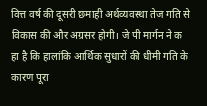वित्त वर्ष की दूसरी छमाही अर्थव्यवस्था तेज गति से विकास की और अग्रसर होगी। जे पी मार्गन ने क हा है कि हालांकि आर्थिक सुधारों की धीमी गति के कारण पूरा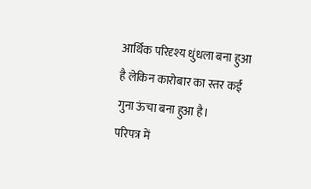आर्थिक परिदृश्य धुंधला बना हुआ है लेकिन कारोबार का स्तर कई गुना ऊंचा बना हुआ है।
परिपत्र में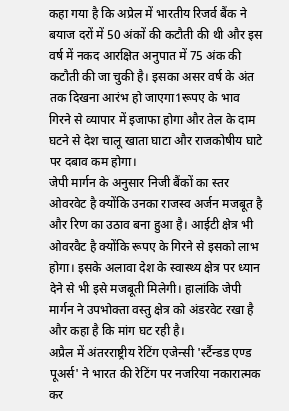कहा गया है कि अप्रेल में भारतीय रिजर्व बैंक ने बयाज दरों में 50 अंकों की कटौती की थी और इस वर्ष में नकद आरक्षित अनुपात में 75 अंक की कटौती की जा चुकी है। इसका असर वर्ष के अंत तक दिखना आरंभ हो जाएगा1रूपए के भाव गिरने से व्यापार में इजाफा होगा और तेल के दाम घटने से देश चालू खाता घाटा और राजकोषीय घाटे पर दबाव कम होगा।
जेपी मार्गन के अनुसार निजी बैंकों का स्तर ओवरवेट है क्योंकि उनका राजस्व अर्जन मजबूत है और रिण का उठाव बना हुआ है। आईटी क्षेत्र भी ओवरवैट है क्योंकि रूपए के गिरने से इसको लाभ होगा। इसके अलावा देश के स्वास्थ्य क्षेत्र पर ध्यान देने से भी इसे मजबूती मिलेगी। हालांकि जेपी मार्गन ने उपभोक्ता वस्तु क्षेत्र को अंडरवेट रखा है और कहा है कि मांग घट रही है।
अप्रैल में अंतरराष्ट्रीय रेटिंग एजेन्सी 'र्स्टैन्डड एण्ड पूअर्स' ने भारत की रेटिंग पर नजरिया नकारात्मक कर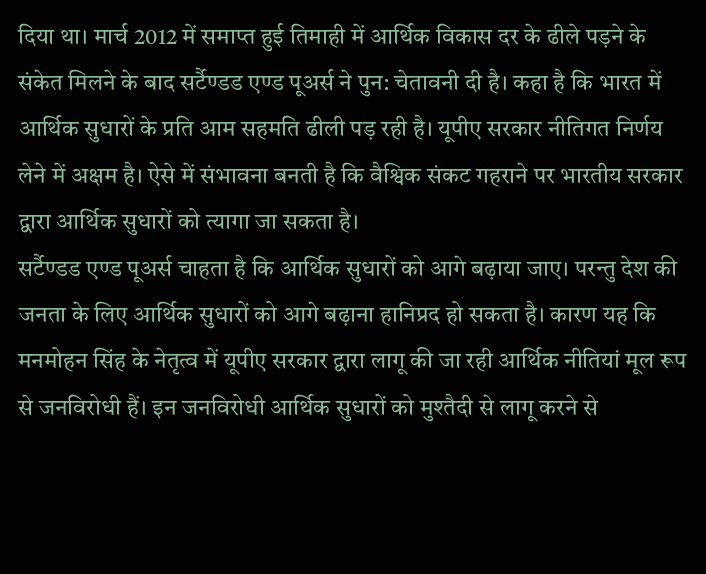दिया था। मार्च 2012 में समाप्त हुई तिमाही में आर्थिक विकास दर के ढीले पड़ने के संकेत मिलने के बाद सर्टैण्डड एण्ड पूअर्स ने पुन: चेतावनी दी है। कहा है कि भारत में आर्थिक सुधारों के प्रति आम सहमति ढीली पड़ रही है। यूपीए सरकार नीतिगत निर्णय लेने में अक्षम है। ऐसे में संभावना बनती है कि वैश्विक संकट गहराने पर भारतीय सरकार द्वारा आर्थिक सुधारों को त्यागा जा सकता है।
सर्टैण्डड एण्ड पूअर्स चाहता है कि आर्थिक सुधारों को आगे बढ़ाया जाए। परन्तु देश की जनता के लिए आर्थिक सुधारों को आगे बढ़ाना हानिप्रद हो सकता है। कारण यह कि मनमोहन सिंह के नेतृत्व में यूपीए सरकार द्वारा लागू की जा रही आर्थिक नीतियां मूल रूप से जनविरोधी हैं। इन जनविरोधी आर्थिक सुधारों को मुश्तैदी से लागू करने से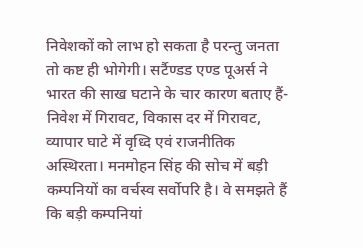निवेशकों को लाभ हो सकता है परन्तु जनता तो कष्ट ही भोगेगी। सर्टैण्डड एण्ड पूअर्स ने भारत की साख घटाने के चार कारण बताए हैं- निवेश में गिरावट, विकास दर में गिरावट, व्यापार घाटे में वृध्दि एवं राजनीतिक अस्थिरता। मनमोहन सिंह की सोच में बड़ी कम्पनियों का वर्चस्व सर्वोपरि है। वे समझते हैं कि बड़ी कम्पनियां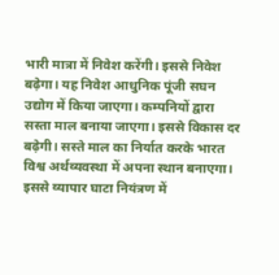भारी मात्रा में निवेश करेंगी। इससे निवेश बढ़ेगा। यह निवेश आधुनिक पूंजी सघन उद्योग में किया जाएगा। कम्पनियों द्वारा सस्ता माल बनाया जाएगा। इससे विकास दर बढ़ेगी। सस्ते माल का निर्यात करके भारत विश्व अर्थव्यवस्था में अपना स्थान बनाएगा। इससे व्यापार घाटा नियंत्रण में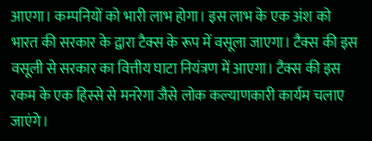आएगा। कम्पनियों को भारी लाभ होगा। इस लाभ के एक अंश को भारत की सरकार के द्वारा टैक्स के रूप में वसूला जाएगा। टैक्स की इस वसूली से सरकार का वित्तीय घाटा नियंत्रण में आएगा। टैक्स की इस रकम के एक हिस्से से मनरेगा जैसे लोक कल्याणकारी कार्यम चलाए जाएंगे।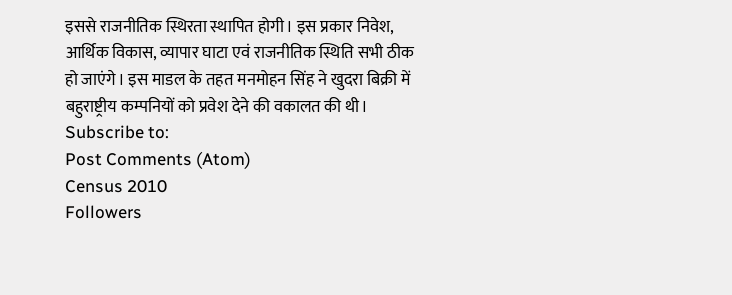इससे राजनीतिक स्थिरता स्थापित होगी। इस प्रकार निवेश, आर्थिक विकास, व्यापार घाटा एवं राजनीतिक स्थिति सभी ठीक हो जाएंगे। इस माडल के तहत मनमोहन सिंह ने खुदरा बिक्री में बहुराष्ट्रीय कम्पनियों को प्रवेश देने की वकालत की थी।
Subscribe to:
Post Comments (Atom)
Census 2010
Followers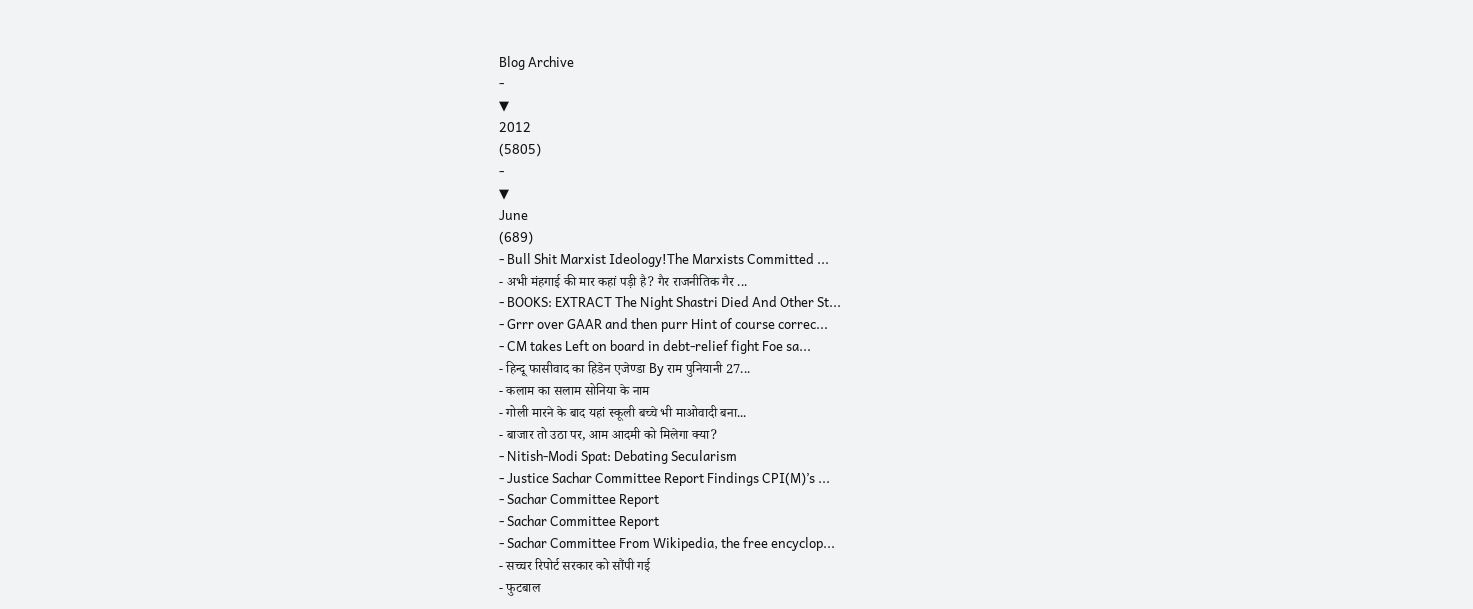Blog Archive
-
▼
2012
(5805)
-
▼
June
(689)
- Bull Shit Marxist Ideology!The Marxists Committed ...
- अभी मंहगाई की मार कहां पड़ी है? गैर राजनीतिक गैर ...
- BOOKS: EXTRACT The Night Shastri Died And Other St...
- Grrr over GAAR and then purr Hint of course correc...
- CM takes Left on board in debt-relief fight Foe sa...
- हिन्दू फासीवाद का हिडेन एजेण्डा By राम पुनियानी 27...
- कलाम का सलाम सोनिया के नाम
- गोली मारने के बाद यहां स्कूली बच्चे भी माओवादी बना...
- बाजार तो उठा पर, आम आदमी को मिलेगा क्या?
- Nitish-Modi Spat: Debating Secularism
- Justice Sachar Committee Report Findings CPI(M)’s ...
- Sachar Committee Report
- Sachar Committee Report
- Sachar Committee From Wikipedia, the free encyclop...
- सच्चर रिपोर्ट सरकार को सौंपी गई
- फुटबाल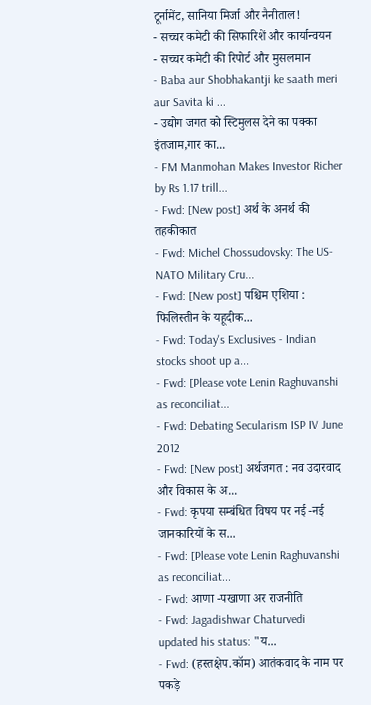टूर्नामेंट, सानिया मिर्जा और नैनीताल!
- सच्चर कमेटी की सिफारिशें और कार्यान्वयन
- सच्चर कमेटी की रिपोर्ट और मुसलमान
- Baba aur Shobhakantji ke saath meri aur Savita ki ...
- उद्योग जगत को स्टिमुलस देने का पक्का इंतजाम,गार का...
- FM Manmohan Makes Investor Richer by Rs 1.17 trill...
- Fwd: [New post] अर्थ के अनर्थ की तहकीकात
- Fwd: Michel Chossudovsky: The US-NATO Military Cru...
- Fwd: [New post] पश्चिम एशिया : फिलिस्तीन के यहूदीक...
- Fwd: Today's Exclusives - Indian stocks shoot up a...
- Fwd: [Please vote Lenin Raghuvanshi as reconciliat...
- Fwd: Debating Secularism ISP IV June 2012
- Fwd: [New post] अर्थजगत : नव उदारवाद और विकास के अ...
- Fwd: कृपया सम्बंधित विषय पर नई -नई जानकारियों के स...
- Fwd: [Please vote Lenin Raghuvanshi as reconciliat...
- Fwd: आणा -पखाणा अर राजनीति
- Fwd: Jagadishwar Chaturvedi updated his status: "य...
- Fwd: (हस्तक्षेप.कॉम) आतंकवाद के नाम पर पकड़े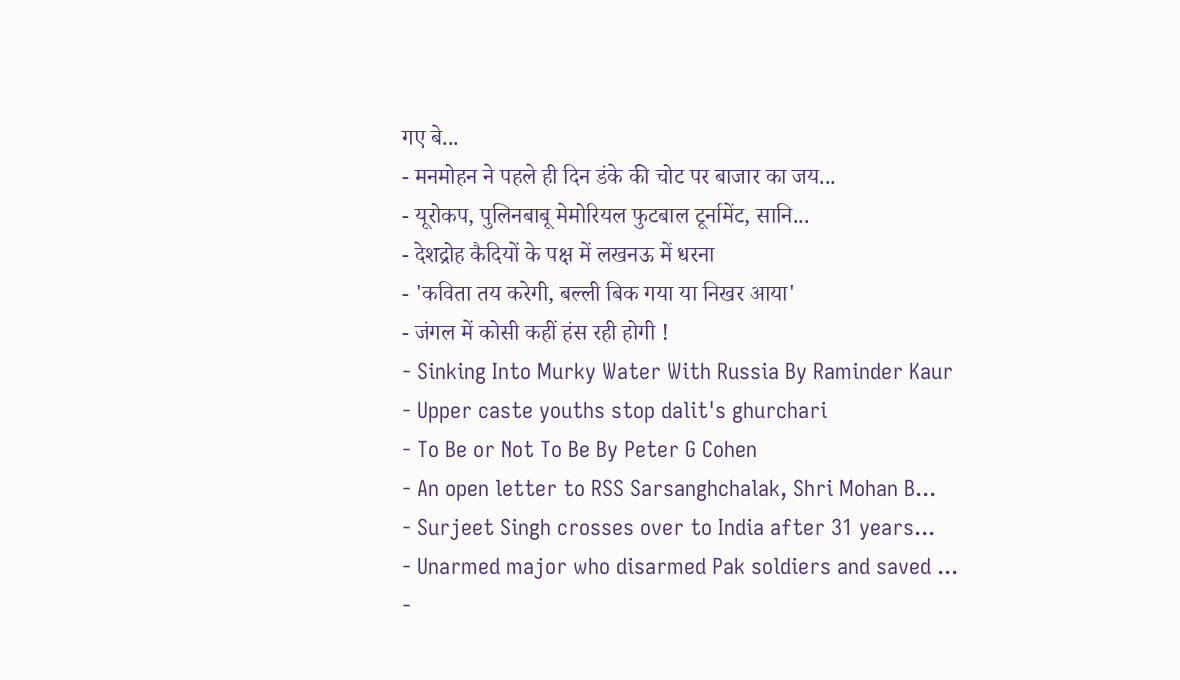गए बे...
- मनमोहन ने पहले ही दिन डंके की चोट पर बाजार का जय...
- यूरोकप, पुलिनबाबू मेमोरियल फुटबाल टूर्नामेंट, सानि...
- देशद्रोह कैदियों के पक्ष में लखनऊ में धरना
- 'कविता तय करेगी, बल्ली बिक गया या निखर आया'
- जंगल में कोसी कहीं हंस रही होगी !
- Sinking Into Murky Water With Russia By Raminder Kaur
- Upper caste youths stop dalit's ghurchari
- To Be or Not To Be By Peter G Cohen
- An open letter to RSS Sarsanghchalak, Shri Mohan B...
- Surjeet Singh crosses over to India after 31 years...
- Unarmed major who disarmed Pak soldiers and saved ...
-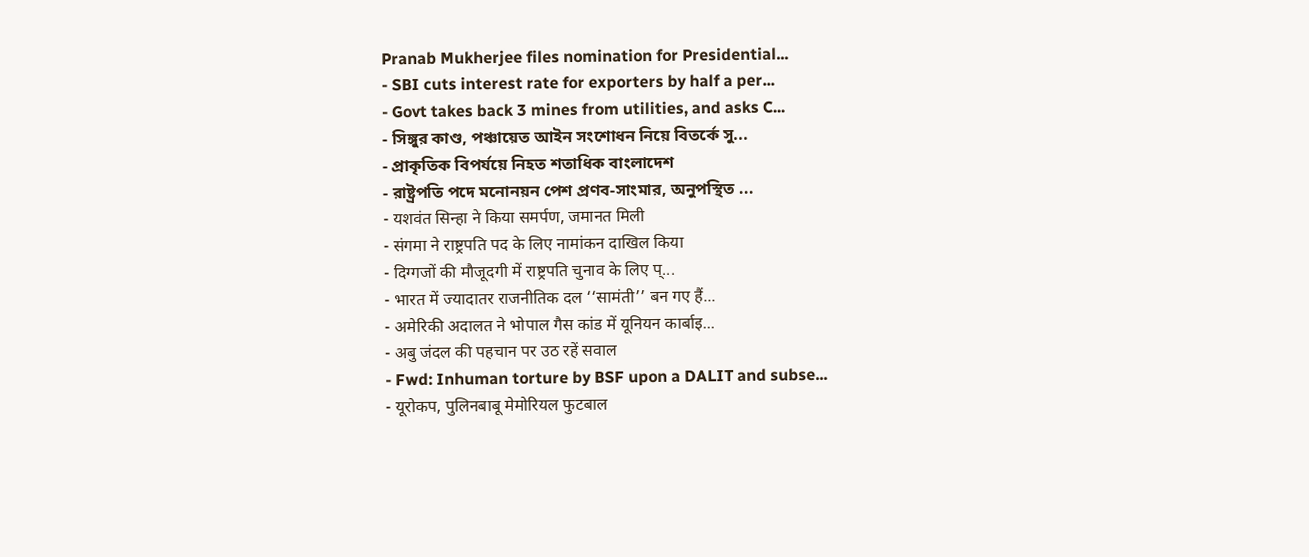Pranab Mukherjee files nomination for Presidential...
- SBI cuts interest rate for exporters by half a per...
- Govt takes back 3 mines from utilities, and asks C...
- সিঙ্গুর কাণ্ড, পঞ্চায়েত আইন সংশোধন নিয়ে বিতর্কে সু...
- প্রাকৃতিক বিপর্যয়ে নিহত শতাধিক বাংলাদেশ
- রাষ্ট্রপতি পদে মনোনয়ন পেশ প্রণব-সাংমার, অনুপস্থিত ...
- यशवंत सिन्हा ने किया समर्पण, जमानत मिली
- संगमा ने राष्ट्रपति पद के लिए नामांकन दाखिल किया
- दिग्गजों की मौजूदगी में राष्ट्रपति चुनाव के लिए प्...
- भारत में ज्यादातर राजनीतिक दल ‘‘सामंती’’ बन गए हैं...
- अमेरिकी अदालत ने भोपाल गैस कांड में यूनियन कार्बाइ...
- अबु जंदल की पहचान पर उठ रहें सवाल
- Fwd: Inhuman torture by BSF upon a DALIT and subse...
- यूरोकप, पुलिनबाबू मेमोरियल फुटबाल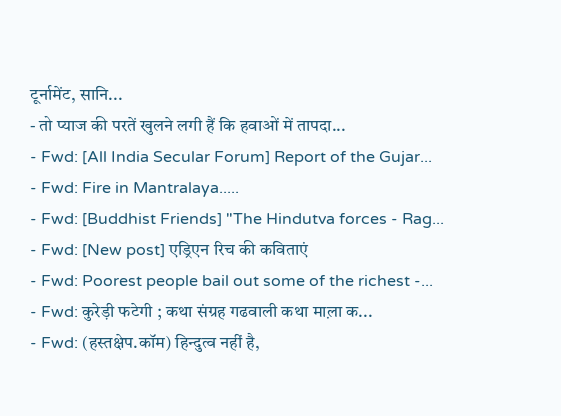टूर्नामेंट, सानि...
- तो प्याज की परतें खुलने लगी हैं कि हवाओं में तापदा...
- Fwd: [All India Secular Forum] Report of the Gujar...
- Fwd: Fire in Mantralaya.....
- Fwd: [Buddhist Friends] "The Hindutva forces - Rag...
- Fwd: [New post] एड्रिएन रिच की कविताएं
- Fwd: Poorest people bail out some of the richest -...
- Fwd: कुरेड़ी फटेगी ; कथा संग्रह गढवाली कथा माल़ा क...
- Fwd: (हस्तक्षेप.कॉम) हिन्दुत्व नहीं है,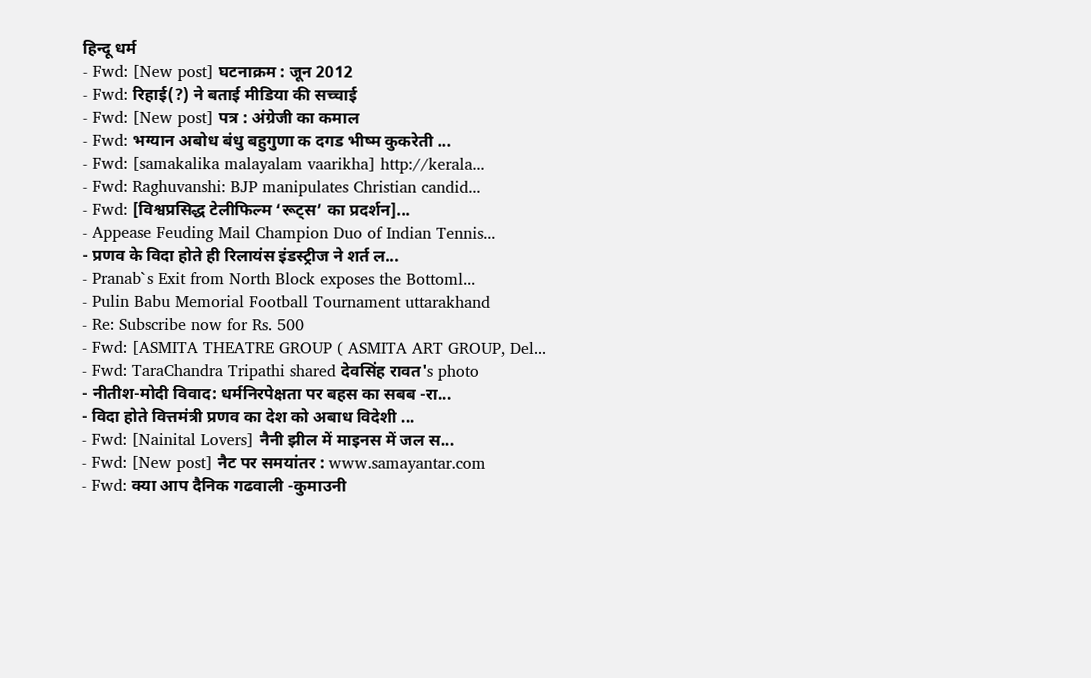हिन्दू धर्म
- Fwd: [New post] घटनाक्रम : जून 2012
- Fwd: रिहाई(?) ने बताई मीडिया की सच्चाई
- Fwd: [New post] पत्र : अंग्रेजी का कमाल
- Fwd: भग्यान अबोध बंधु बहुगुणा क दगड भीष्म कुकरेती ...
- Fwd: [samakalika malayalam vaarikha] http://kerala...
- Fwd: Raghuvanshi: BJP manipulates Christian candid...
- Fwd: [विश्वप्रसिद्ध टेलीफिल्म ‘रूट्स’ का प्रदर्शन]...
- Appease Feuding Mail Champion Duo of Indian Tennis...
- प्रणव के विदा होते ही रिलायंस इंडस्ट्रीज ने शर्त ल...
- Pranab`s Exit from North Block exposes the Bottoml...
- Pulin Babu Memorial Football Tournament uttarakhand
- Re: Subscribe now for Rs. 500
- Fwd: [ASMITA THEATRE GROUP ( ASMITA ART GROUP, Del...
- Fwd: TaraChandra Tripathi shared देवसिंह रावत's photo
- नीतीश-मोदी विवाद: धर्मनिरपेक्षता पर बहस का सबब -रा...
- विदा होते वित्तमंत्री प्रणव का देश को अबाध विदेशी ...
- Fwd: [Nainital Lovers] नैनी झील में माइनस में जल स...
- Fwd: [New post] नैट पर समयांतर : www.samayantar.com
- Fwd: क्या आप दैनिक गढवाली -कुमाउनी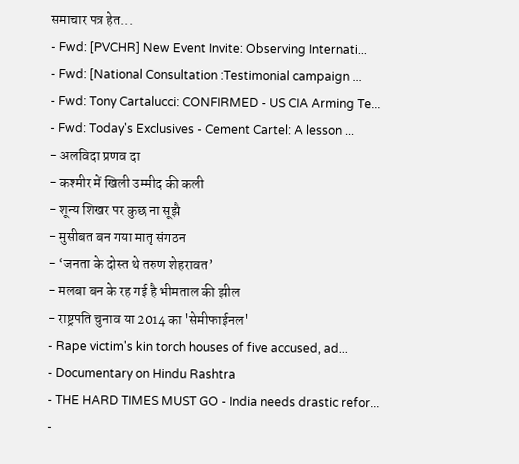समाचार पत्र हेत...
- Fwd: [PVCHR] New Event Invite: Observing Internati...
- Fwd: [National Consultation :Testimonial campaign ...
- Fwd: Tony Cartalucci: CONFIRMED - US CIA Arming Te...
- Fwd: Today's Exclusives - Cement Cartel: A lesson ...
- अलविदा प्रणव दा
- कश्मीर में खिली उम्मीद की कली
- शून्य शिखर पर कुछ ना सूझै
- मुसीबत बन गया मातृ संगठन
- ‘जनता के दोस्त थे तरुण शेहरावत’
- मलबा बन के रह गई है भीमताल की झील
- राष्ट्रपति चुनाव या 2014 का 'सेमीफाईनल'
- Rape victim's kin torch houses of five accused, ad...
- Documentary on Hindu Rashtra
- THE HARD TIMES MUST GO - India needs drastic refor...
-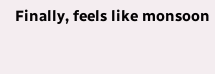Finally, feels like monsoon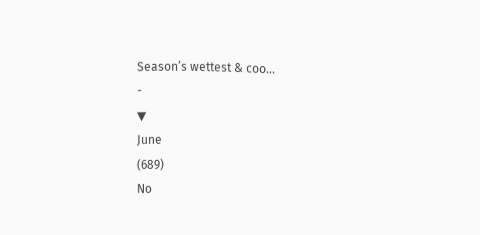Season’s wettest & coo...
-
▼
June
(689)
No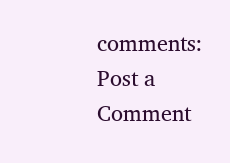comments:
Post a Comment